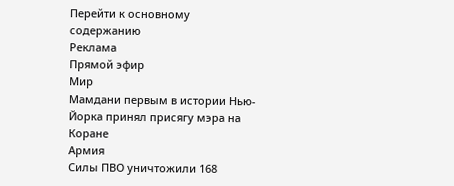Перейти к основному содержанию
Реклама
Прямой эфир
Мир
Мамдани первым в истории Нью-Йорка принял присягу мэра на Коране
Армия
Силы ПВО уничтожили 168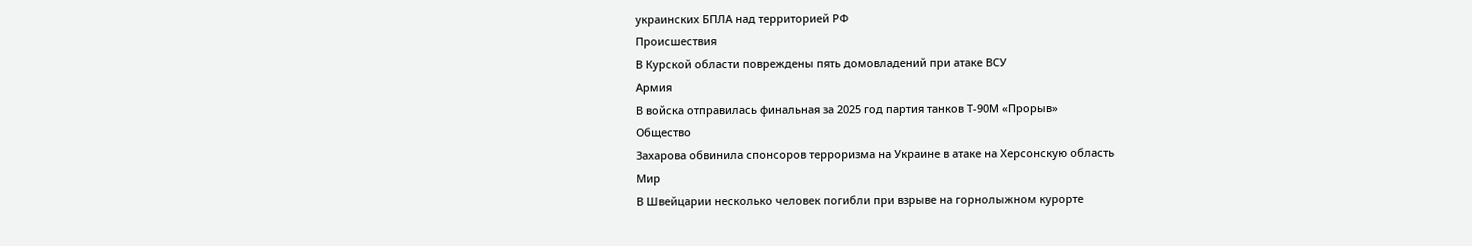украинских БПЛА над территорией РФ
Происшествия
В Курской области повреждены пять домовладений при атаке ВСУ
Армия
В войска отправилась финальная за 2025 год партия танков Т-90М «Прорыв»
Общество
Захарова обвинила спонсоров терроризма на Украине в атаке на Херсонскую область
Мир
В Швейцарии несколько человек погибли при взрыве на горнолыжном курорте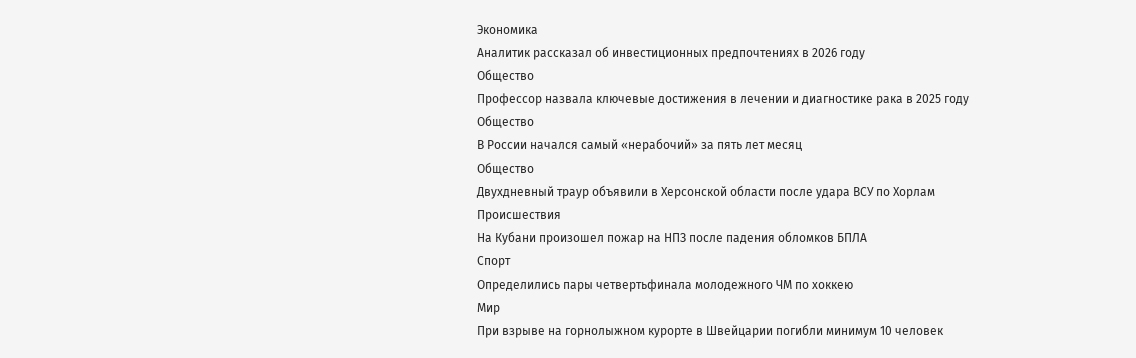Экономика
Аналитик рассказал об инвестиционных предпочтениях в 2026 году
Общество
Профессор назвала ключевые достижения в лечении и диагностике рака в 2025 году
Общество
В России начался самый «нерабочий» за пять лет месяц
Общество
Двухдневный траур объявили в Херсонской области после удара ВСУ по Хорлам
Происшествия
На Кубани произошел пожар на НПЗ после падения обломков БПЛА
Спорт
Определились пары четвертьфинала молодежного ЧМ по хоккею
Мир
При взрыве на горнолыжном курорте в Швейцарии погибли минимум 10 человек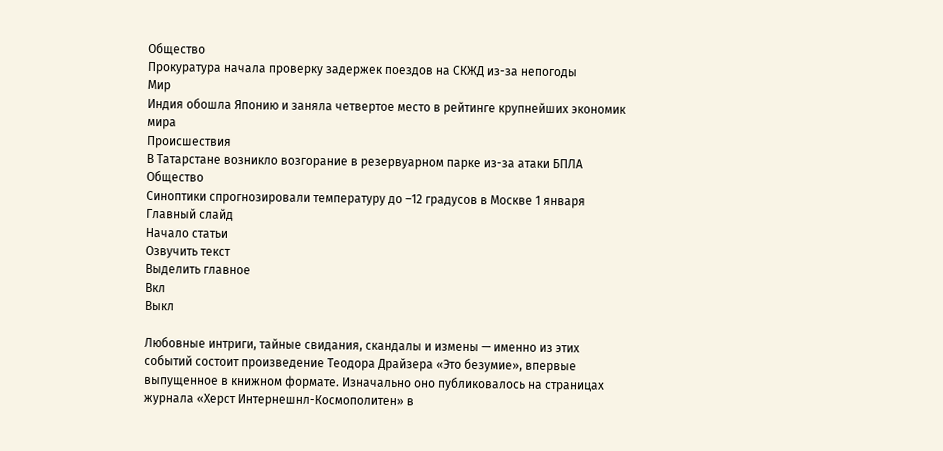Общество
Прокуратура начала проверку задержек поездов на СКЖД из-за непогоды
Мир
Индия обошла Японию и заняла четвертое место в рейтинге крупнейших экономик мира
Происшествия
В Татарстане возникло возгорание в резервуарном парке из-за атаки БПЛА
Общество
Синоптики спрогнозировали температуру до –12 градусов в Москве 1 января
Главный слайд
Начало статьи
Озвучить текст
Выделить главное
Вкл
Выкл

Любовные интриги, тайные свидания, скандалы и измены — именно из этих событий состоит произведение Теодора Драйзера «Это безумие», впервые выпущенное в книжном формате. Изначально оно публиковалось на страницах журнала «Херст Интернешнл-Космополитен» в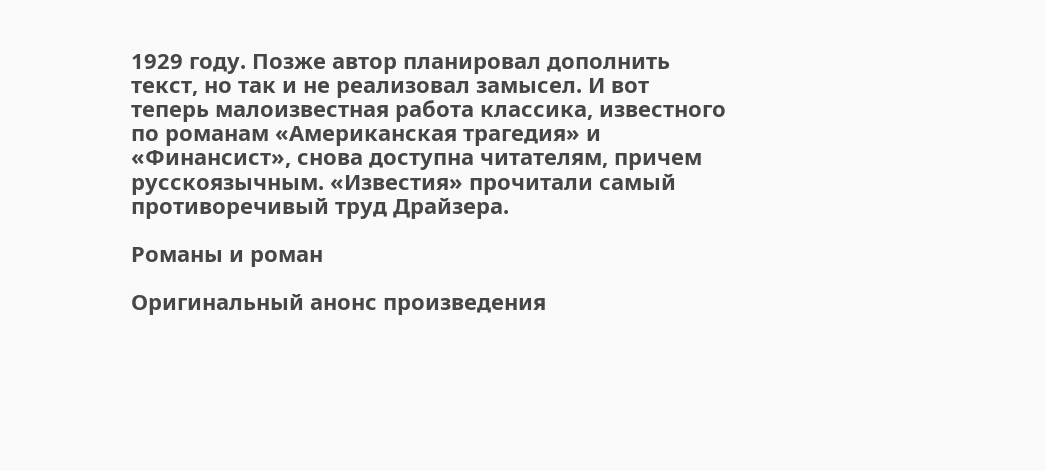1929 году. Позже автор планировал дополнить текст, но так и не реализовал замысел. И вот теперь малоизвестная работа классика, известного по романам «Американская трагедия» и «Финансист», снова доступна читателям, причем русскоязычным. «Известия» прочитали самый противоречивый труд Драйзера.

Романы и роман

Оригинальный анонс произведения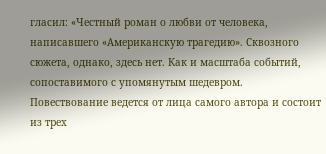гласил: «Честный роман о любви от человека, написавшего «Американскую трагедию». Сквозного сюжета, однако, здесь нет. Как и масштаба событий, сопоставимого с упомянутым шедевром. Повествование ведется от лица самого автора и состоит из трех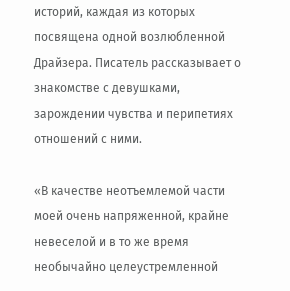историй, каждая из которых посвящена одной возлюбленной Драйзера. Писатель рассказывает о знакомстве с девушками, зарождении чувства и перипетиях отношений с ними.

«В качестве неотъемлемой части моей очень напряженной, крайне невеселой и в то же время необычайно целеустремленной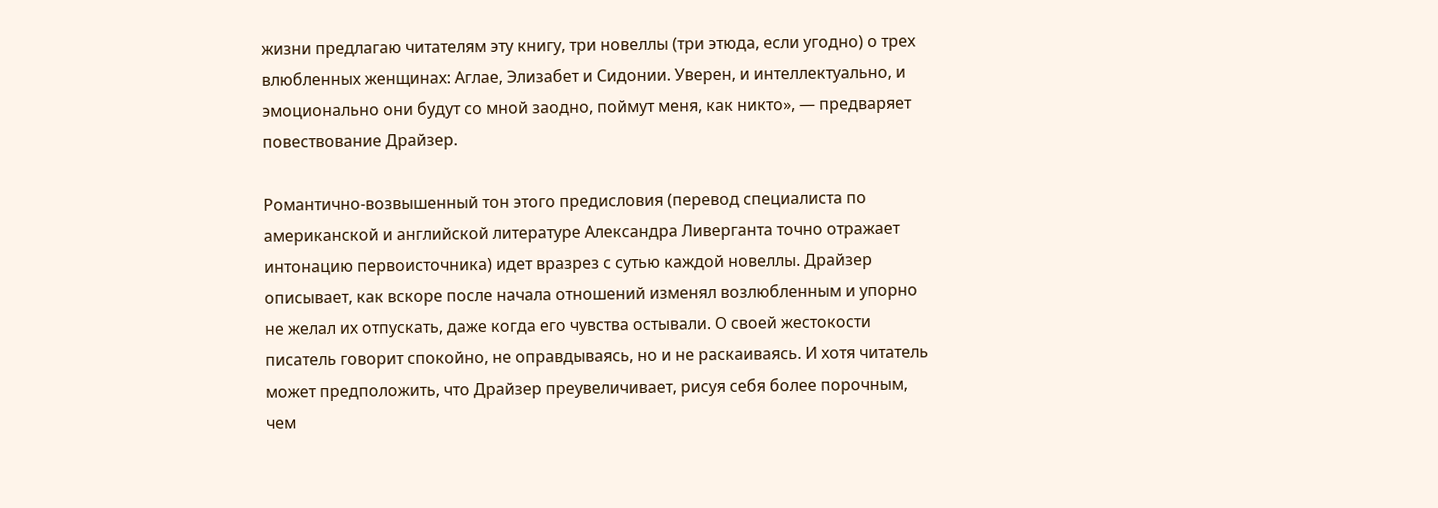жизни предлагаю читателям эту книгу, три новеллы (три этюда, если угодно) о трех влюбленных женщинах: Аглае, Элизабет и Сидонии. Уверен, и интеллектуально, и эмоционально они будут со мной заодно, поймут меня, как никто», — предваряет повествование Драйзер.

Романтично-возвышенный тон этого предисловия (перевод специалиста по американской и английской литературе Александра Ливерганта точно отражает интонацию первоисточника) идет вразрез с сутью каждой новеллы. Драйзер описывает, как вскоре после начала отношений изменял возлюбленным и упорно не желал их отпускать, даже когда его чувства остывали. О своей жестокости писатель говорит спокойно, не оправдываясь, но и не раскаиваясь. И хотя читатель может предположить, что Драйзер преувеличивает, рисуя себя более порочным, чем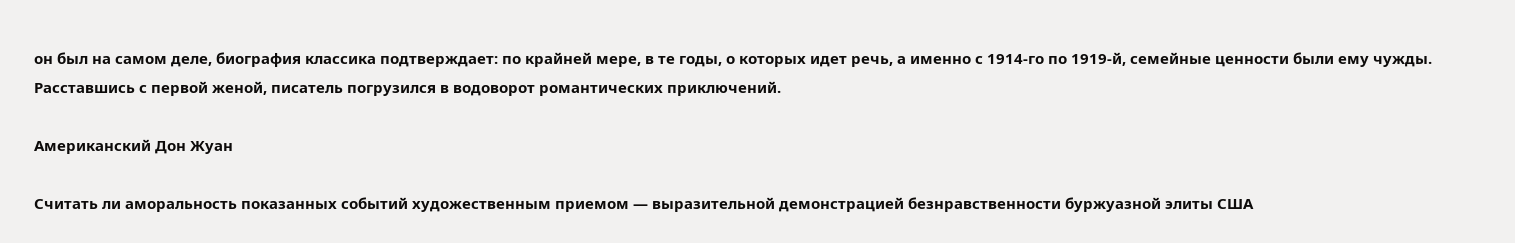он был на самом деле, биография классика подтверждает: по крайней мере, в те годы, о которых идет речь, а именно с 1914-го по 1919-й, семейные ценности были ему чужды. Расставшись с первой женой, писатель погрузился в водоворот романтических приключений.

Американский Дон Жуан

Считать ли аморальность показанных событий художественным приемом — выразительной демонстрацией безнравственности буржуазной элиты США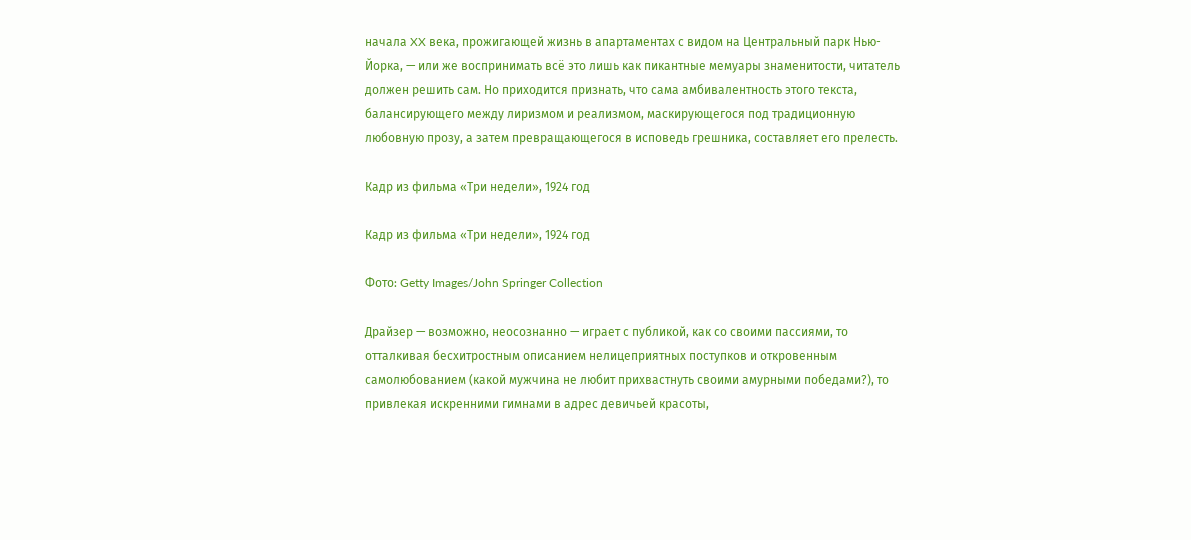начала XX века, прожигающей жизнь в апартаментах с видом на Центральный парк Нью-Йорка, — или же воспринимать всё это лишь как пикантные мемуары знаменитости, читатель должен решить сам. Но приходится признать, что сама амбивалентность этого текста, балансирующего между лиризмом и реализмом, маскирующегося под традиционную любовную прозу, а затем превращающегося в исповедь грешника, составляет его прелесть.

Кадр из фильма «Три недели», 1924 год

Кадр из фильма «Три недели», 1924 год

Фото: Getty Images/John Springer Collection

Драйзер — возможно, неосознанно — играет с публикой, как со своими пассиями, то отталкивая бесхитростным описанием нелицеприятных поступков и откровенным самолюбованием (какой мужчина не любит прихвастнуть своими амурными победами?), то привлекая искренними гимнами в адрес девичьей красоты,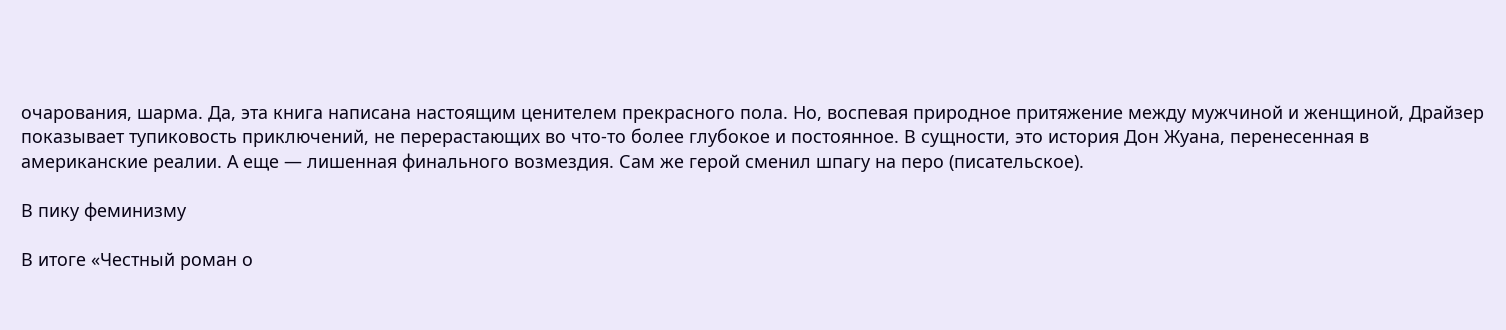очарования, шарма. Да, эта книга написана настоящим ценителем прекрасного пола. Но, воспевая природное притяжение между мужчиной и женщиной, Драйзер показывает тупиковость приключений, не перерастающих во что-то более глубокое и постоянное. В сущности, это история Дон Жуана, перенесенная в американские реалии. А еще — лишенная финального возмездия. Сам же герой сменил шпагу на перо (писательское).

В пику феминизму

В итоге «Честный роман о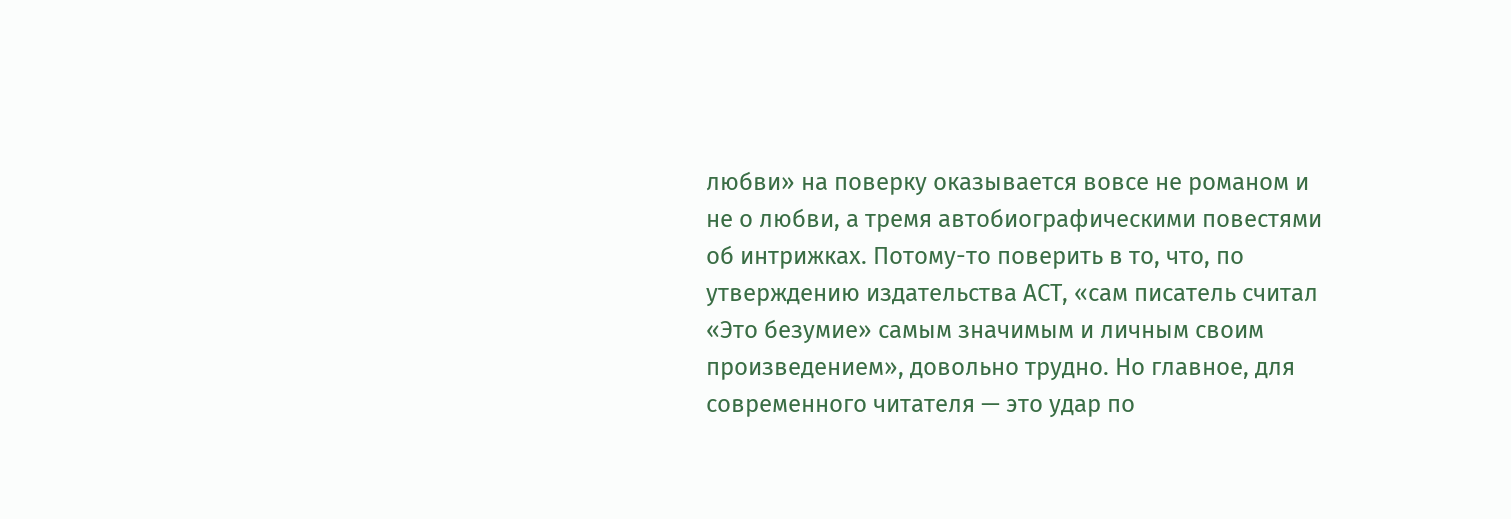любви» на поверку оказывается вовсе не романом и не о любви, а тремя автобиографическими повестями об интрижках. Потому-то поверить в то, что, по утверждению издательства АСТ, «сам писатель считал «Это безумие» самым значимым и личным своим произведением», довольно трудно. Но главное, для современного читателя — это удар по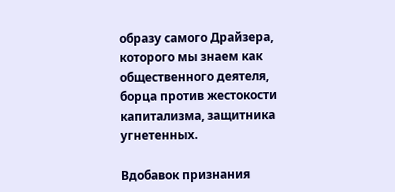образу самого Драйзера, которого мы знаем как общественного деятеля, борца против жестокости капитализма, защитника угнетенных.

Вдобавок признания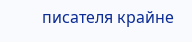писателя крайне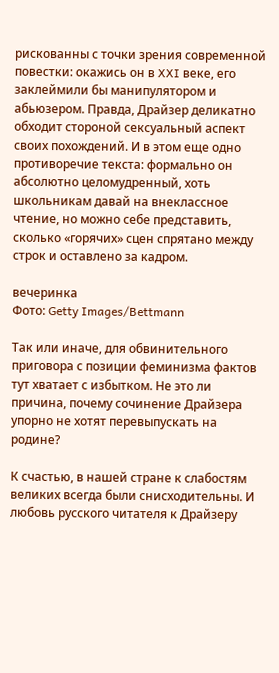рискованны с точки зрения современной повестки: окажись он в XXI веке, его заклеймили бы манипулятором и абьюзером. Правда, Драйзер деликатно обходит стороной сексуальный аспект своих похождений. И в этом еще одно противоречие текста: формально он абсолютно целомудренный, хоть школьникам давай на внеклассное чтение, но можно себе представить, сколько «горячих» сцен спрятано между строк и оставлено за кадром.

вечеринка
Фото: Getty Images/Bettmann

Так или иначе, для обвинительного приговора с позиции феминизма фактов тут хватает с избытком. Не это ли причина, почему сочинение Драйзера упорно не хотят перевыпускать на родине?

К счастью, в нашей стране к слабостям великих всегда были снисходительны. И любовь русского читателя к Драйзеру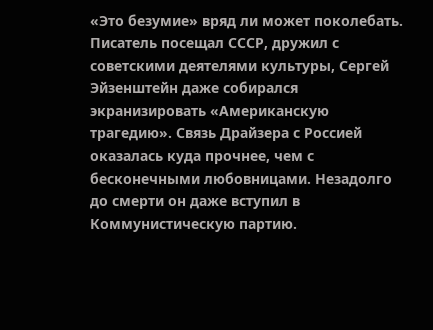«Это безумие» вряд ли может поколебать. Писатель посещал СССР, дружил с советскими деятелями культуры, Сергей Эйзенштейн даже собирался экранизировать «Американскую трагедию». Связь Драйзера с Россией оказалась куда прочнее, чем с бесконечными любовницами. Незадолго до смерти он даже вступил в Коммунистическую партию.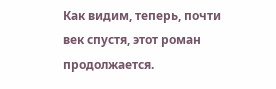Как видим, теперь, почти век спустя, этот роман продолжается.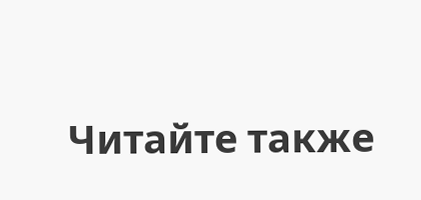Читайте также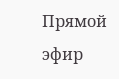Прямой эфир